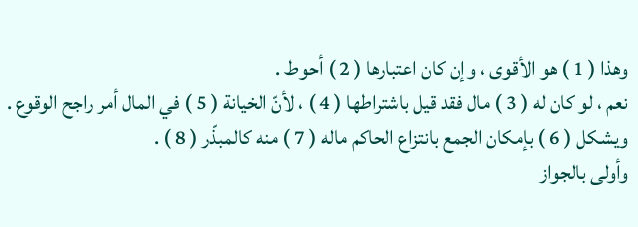وهذا ( 1 ) هو الأقوى ، وإن كان اعتبارها ( 2 ) أحوط .
نعم ، لو كان له ( 3 ) مال فقد قيل باشتراطها ( 4 ) ، لأنّ الخيانة ( 5 ) في المال أمر راجح الوقوع .
ويشكل ( 6 ) بإمكان الجمع بانتزاع الحاكم ماله ( 7 ) منه كالمبذّر ( 8 ) .
وأولى بالجواز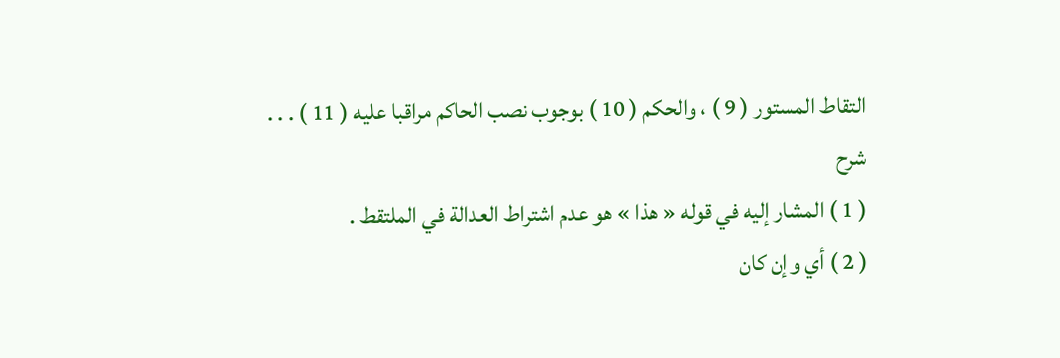التقاط المستور ( 9 ) ، والحكم ( 10 ) بوجوب نصب الحاكم مراقبا عليه ( 11 ) . . .
شرح
( 1 ) المشار إليه في قوله « هذا » هو عدم اشتراط العدالة في الملتقط .
( 2 ) أي وإن كان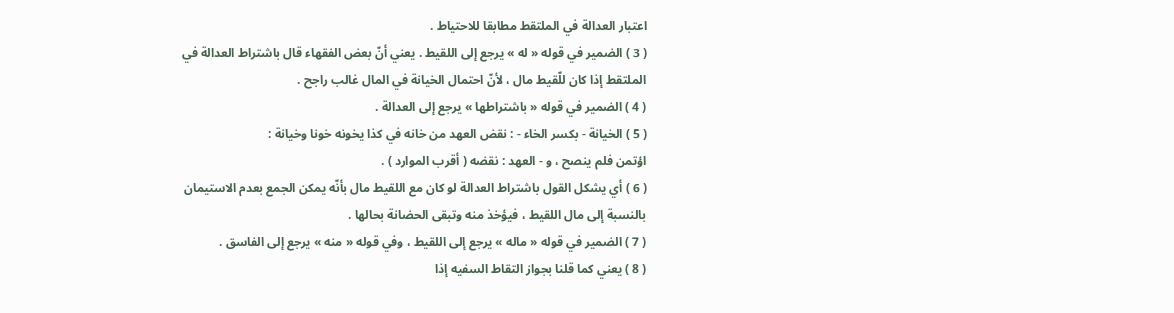اعتبار العدالة في الملتقط مطابقا للاحتياط .
( 3 ) الضمير في قوله « له » يرجع إلى اللقيط . يعني أنّ بعض الفقهاء قال باشتراط العدالة في الملتقط إذا كان للّقيط مال ، لأنّ احتمال الخيانة في المال غالب راجح .
( 4 ) الضمير في قوله « باشتراطها » يرجع إلى العدالة .
( 5 ) الخيانة - بكسر الخاء - : نقض العهد من خانه في كذا يخونه خونا وخيانة :
اؤتمن فلم ينصح ، و - العهد : نقضه ( أقرب الموارد ) .
( 6 ) أي يشكل القول باشتراط العدالة لو كان مع اللقيط مال بأنّه يمكن الجمع بعدم الاستيمان بالنسبة إلى مال اللقيط ، فيؤخذ منه وتبقى الحضانة بحالها .
( 7 ) الضمير في قوله « ماله » يرجع إلى اللقيط ، وفي قوله « منه » يرجع إلى الفاسق .
( 8 ) يعني كما قلنا بجواز التقاط السفيه إذا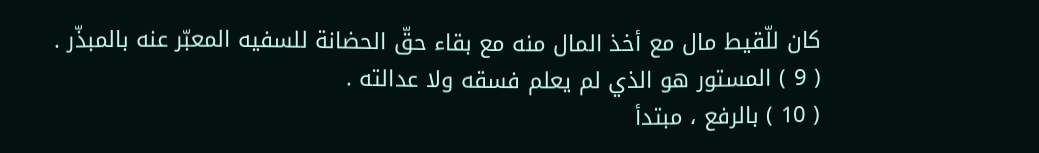كان للّقيط مال مع أخذ المال منه مع بقاء حقّ الحضانة للسفيه المعبّر عنه بالمبذّر .
( 9 ) المستور هو الذي لم يعلم فسقه ولا عدالته .
( 10 ) بالرفع ، مبتدأ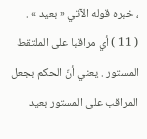، خبره قوله الآتي « بعيد » .
( 11 ) أي مراقبا على الملتقط المستور . يعني أنّ الحكم بجعل المراقب على المستور بعيد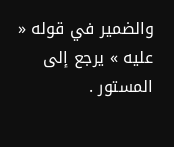والضمير في قوله « عليه » يرجع إلى المستور .